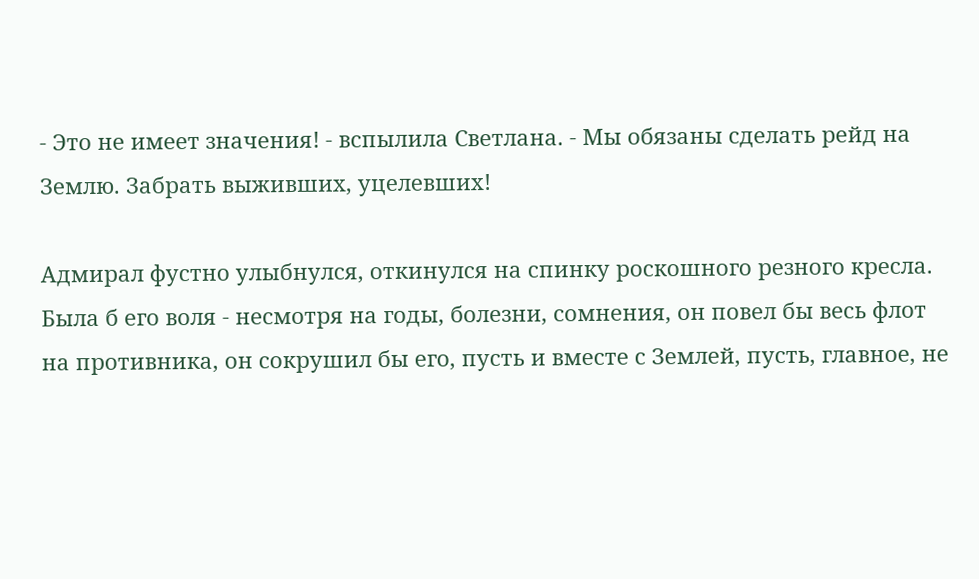- Это не имеет значения! - вспылила Светлана. - Мы обязаны сделать рейд на Землю. Забрать выживших, уцелевших!

Адмирал фустно улыбнулся, откинулся на спинку роскошного резного кресла. Была б его воля - несмотря на годы, болезни, сомнения, он повел бы весь флот на противника, он сокрушил бы его, пусть и вместе с Землей, пусть, главное, не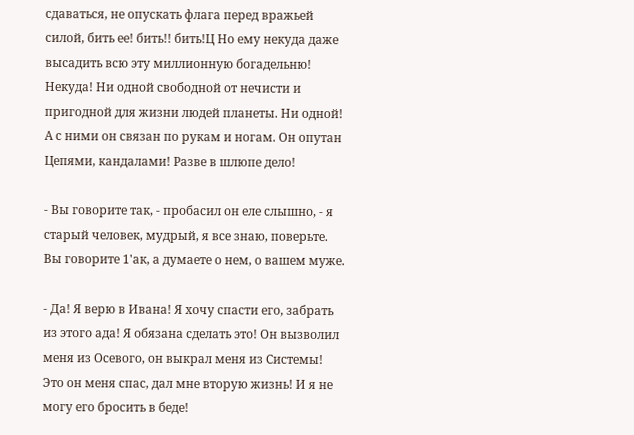сдаваться, не опускать флага перед вражьей силой, бить ее! бить!! бить!Ц Но ему некуда даже высадить всю эту миллионную богадельню! Некуда! Ни одной свободной от нечисти и пригодной для жизни людей планеты. Ни одной! А с ними он связан по рукам и ногам. Он опутан Цепями, кандалами! Разве в шлюпе дело!

- Вы говорите так, - пробасил он еле слышно, - я старый человек, мудрый, я все знаю, поверьте. Вы говорите 1'ак, а думаете о нем, о вашем муже.

- Да! Я верю в Ивана! Я хочу спасти его, забрать из этого ада! Я обязана сделать это! Он вызволил меня из Осевого, он выкрал меня из Системы! Это он меня спас, дал мне вторую жизнь! И я не могу его бросить в беде!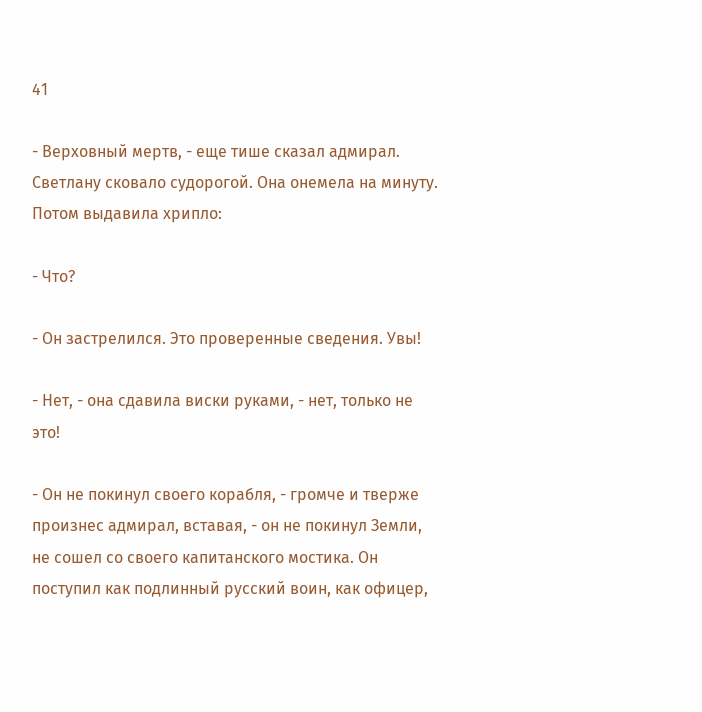41

- Верховный мертв, - еще тише сказал адмирал. Светлану сковало судорогой. Она онемела на минуту. Потом выдавила хрипло:

- Что?

- Он застрелился. Это проверенные сведения. Увы!

- Нет, - она сдавила виски руками, - нет, только не это!

- Он не покинул своего корабля, - громче и тверже произнес адмирал, вставая, - он не покинул Земли, не сошел со своего капитанского мостика. Он поступил как подлинный русский воин, как офицер,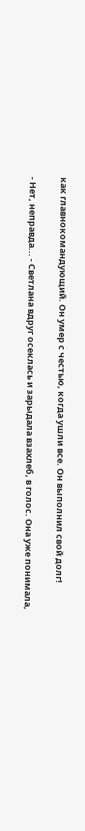как главнокомандующий. Он умер с честью, когда ушли все. Он выполнил свой долг!

- Нет, неправда... - Светлана вдруг осеклась и зарыдала взахлеб, в голос. Она уже понимала,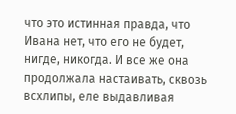что это истинная правда, что Ивана нет, что его не будет, нигде, никогда. И все же она продолжала настаивать, сквозь всхлипы, еле выдавливая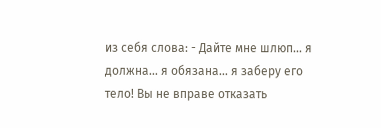из себя слова: - Дайте мне шлюп... я должна... я обязана... я заберу его тело! Вы не вправе отказать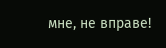мне, не вправе!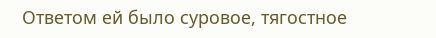Ответом ей было суровое, тягостное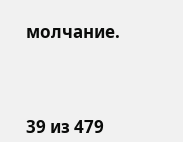молчание.



39 из 479